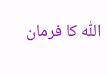اللّٰہ کا فرمان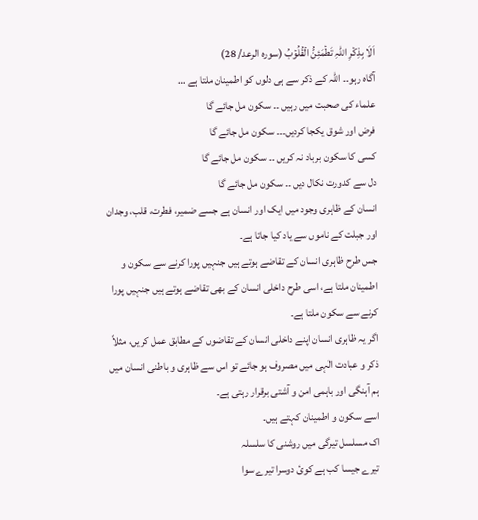اَلَا بِذِکۡرِ اللّٰہِ تَطۡمَئِنُّ الۡقُلُوۡبُ (سورہ الرعد/ 28)
آگاہ رہو۔۔ اللّٰہ کے ذکر سے ہی دلوں کو اطمینان ملتا ہے …
علماء کی صحبت میں رہیں ۔۔ سکون مل جائے گا
فرض اور شوق یکجا کردیں۔۔۔ سکون مل جائے گا
کسی کا سکون برباد نہ کریں ۔۔ سکون مل جائے گا
دل سے کدورت نکال دیں ۔۔ سکون مل جائے گا
انسان کے ظاہری وجود میں ایک اور انسان ہے جسے ضمیر، فطرت، قلب، وجدان اور جبلت کے ناموں سے یاد کیا جاتا ہے۔
جس طرح ظاہری انسان کے تقاضے ہوتے ہیں جنہیں پورا کرنے سے سکون و اطمینان ملتا ہے، اسی طرح داخلی انسان کے بھی تقاضے ہوتے ہیں جنہیں پورا کرنے سے سکون ملتا ہے۔
اگر یہ ظاہری انسان اپنے داخلی انسان کے تقاضوں کے مطابق عمل کریں، مثلاً ذکر و عبادت الٰہی میں مصروف ہو جائے تو اس سے ظاہری و باطنی انسان میں ہم آہنگی اور باہمی امن و آشتی برقرار رہتی ہے۔
اسے سکون و اطمینان کہتے ہیں۔
اک مسلسل تیرگی میں روشنی کا سلسلہ
تیرے جیسا کب ہے کوئ دوسرا تیرے سوا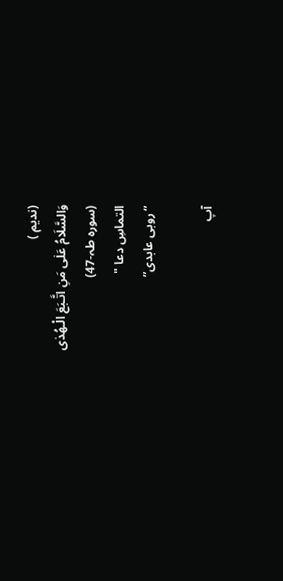(ندیم )
وَالسَّلَامُ عَلٰى مَنِ اتَّـبَعَ الْـهُدٰى
(سورہ طہ-47)
التماسِ دعا "
“روبی عابدی”

آپ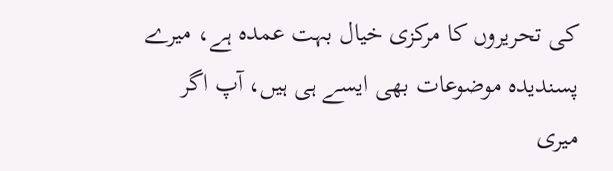کی تحریروں کا مرکزی خیال بہت عمدہ ہے، میرے پسندیدہ موضوعات بھی ایسے ہی ہیں، آپ اگر میری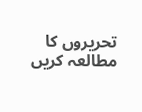تحریروں کا مطالعہ کریں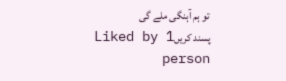تو ہم آہنگی ملے گی
پسند کریںLiked by 1 person